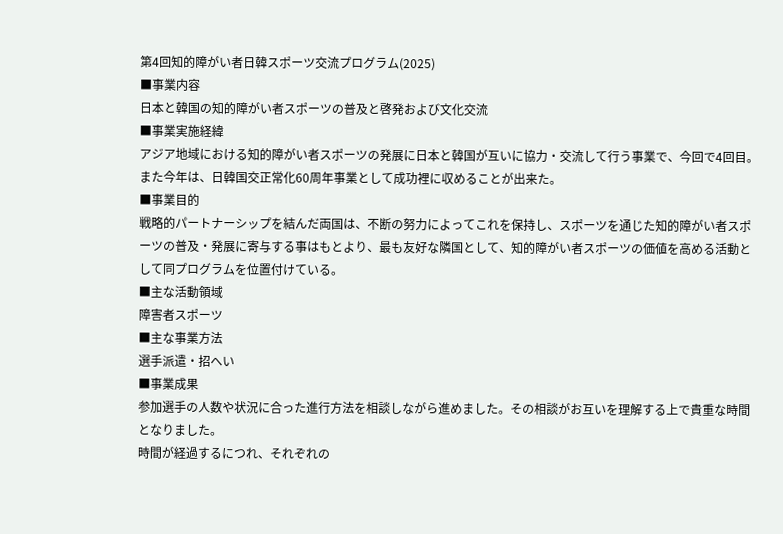第4回知的障がい者日韓スポーツ交流プログラム(2025)
■事業内容
日本と韓国の知的障がい者スポーツの普及と啓発および文化交流
■事業実施経緯
アジア地域における知的障がい者スポーツの発展に日本と韓国が互いに協力・交流して行う事業で、今回で4回目。また今年は、日韓国交正常化60周年事業として成功裡に収めることが出来た。
■事業目的
戦略的パートナーシップを結んだ両国は、不断の努力によってこれを保持し、スポーツを通じた知的障がい者スポーツの普及・発展に寄与する事はもとより、最も友好な隣国として、知的障がい者スポーツの価値を高める活動として同プログラムを位置付けている。
■主な活動領域
障害者スポーツ
■主な事業方法
選手派遣・招へい
■事業成果
参加選手の人数や状況に合った進行方法を相談しながら進めました。その相談がお互いを理解する上で貴重な時間となりました。
時間が経過するにつれ、それぞれの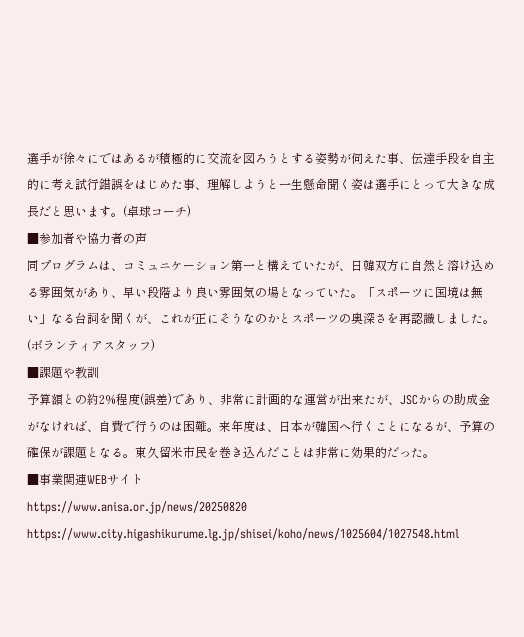選手が徐々にではあるが積極的に交流を図ろうとする姿勢が伺えた事、伝達手段を自主的に考え試行錯誤をはじめた事、理解しようと一生懸命聞く姿は選手にとって大きな成長だと思います。(卓球コーチ)
■参加者や協力者の声
同プログラムは、コミュニケーション第一と構えていたが、日韓双方に自然と溶け込める雰囲気があり、早い段階より良い雰囲気の場となっていた。「スポーツに国境は無い」なる台詞を聞くが、これが正にそうなのかとスポーツの奥深さを再認識しました。(ボランティアスタッフ)
■課題や教訓
予算額との約2%程度(誤差)であり、非常に計画的な運営が出来たが、JSCからの助成金がなければ、自費で行うのは困難。来年度は、日本が韓国へ行くことになるが、予算の確保が課題となる。東久留米市民を巻き込んだことは非常に効果的だった。
■事業関連WEBサイト
https://www.anisa.or.jp/news/20250820
https://www.city.higashikurume.lg.jp/shisei/koho/news/1025604/1027548.html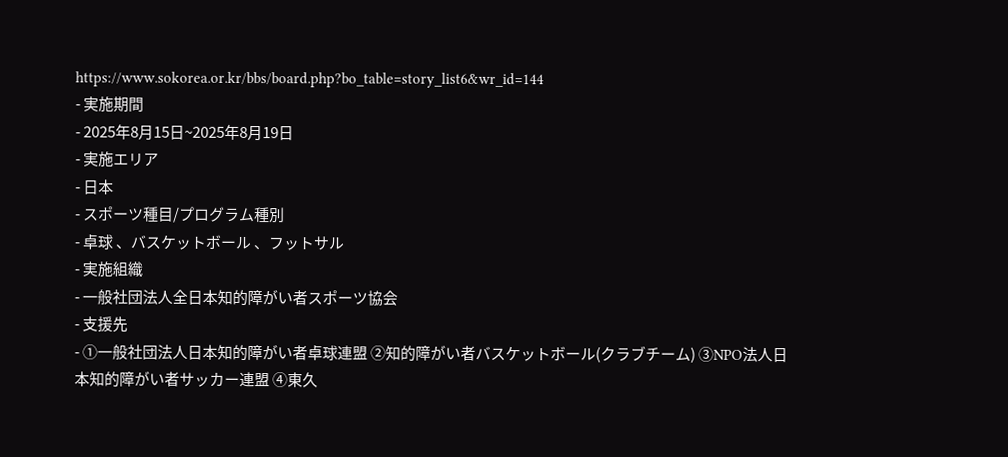https://www.sokorea.or.kr/bbs/board.php?bo_table=story_list6&wr_id=144
- 実施期間
- 2025年8月15日~2025年8月19日
- 実施エリア
- 日本
- スポーツ種目/プログラム種別
- 卓球 、バスケットボール 、フットサル
- 実施組織
- 一般社団法人全日本知的障がい者スポーツ協会
- 支援先
- ①一般社団法人日本知的障がい者卓球連盟 ②知的障がい者バスケットボール(クラブチーム) ③NPO法人日本知的障がい者サッカー連盟 ④東久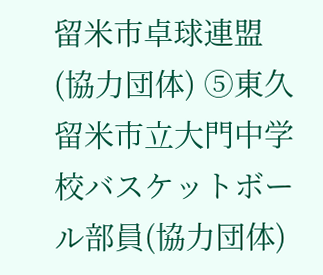留米市卓球連盟(協力団体) ⑤東久留米市立大門中学校バスケットボール部員(協力団体)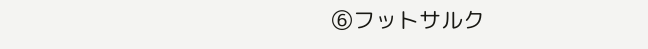⑥フットサルク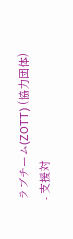ラブチーム(ZOTT) (協力団体)
- 支援対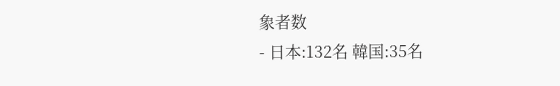象者数
- 日本:132名 韓国:35名